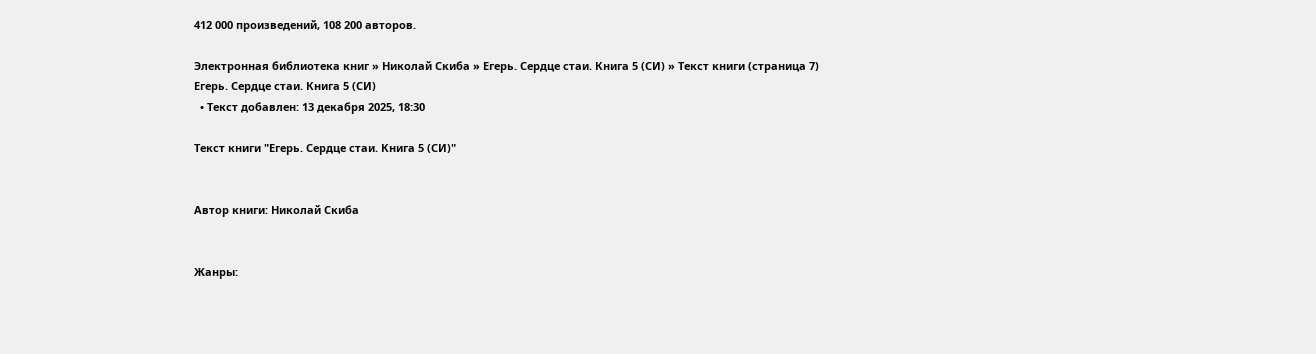412 000 произведений, 108 200 авторов.

Электронная библиотека книг » Николай Скиба » Егерь. Сердце стаи. Книга 5 (СИ) » Текст книги (страница 7)
Егерь. Сердце стаи. Книга 5 (СИ)
  • Текст добавлен: 13 декабря 2025, 18:30

Текст книги "Егерь. Сердце стаи. Книга 5 (СИ)"


Автор книги: Николай Скиба


Жанры: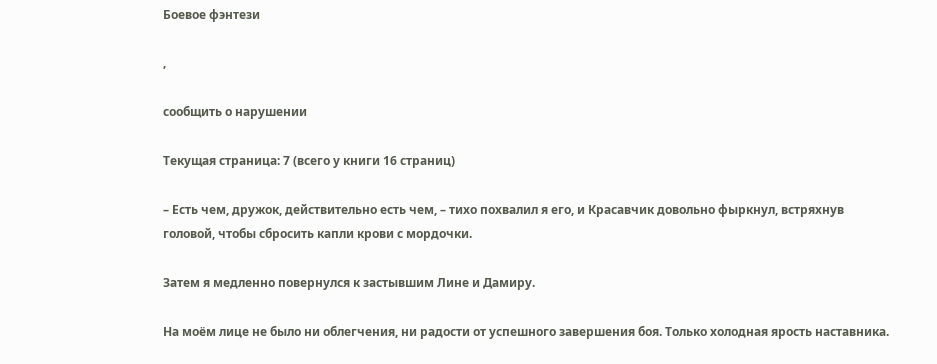Боевое фэнтези

,

сообщить о нарушении

Текущая страница: 7 (всего у книги 16 страниц)

– Есть чем, дружок, действительно есть чем, – тихо похвалил я его, и Красавчик довольно фыркнул, встряхнув головой, чтобы сбросить капли крови с мордочки.

Затем я медленно повернулся к застывшим Лине и Дамиру.

На моём лице не было ни облегчения, ни радости от успешного завершения боя. Только холодная ярость наставника.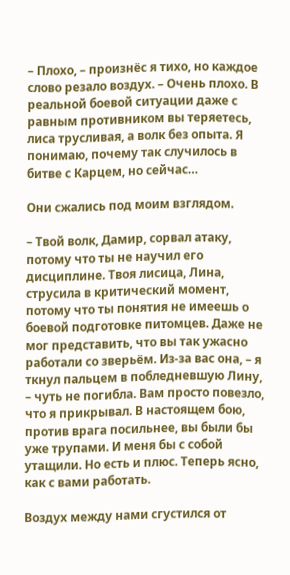– Плохо, – произнёс я тихо, но каждое слово резало воздух. – Очень плохо. В реальной боевой ситуации даже с равным противником вы теряетесь, лиса трусливая, а волк без опыта. Я понимаю, почему так случилось в битве с Карцем, но сейчас…

Они сжались под моим взглядом.

– Твой волк, Дамир, сорвал атаку, потому что ты не научил его дисциплине. Твоя лисица, Лина, струсила в критический момент, потому что ты понятия не имеешь о боевой подготовке питомцев. Даже не мог представить, что вы так ужасно работали со зверьём. Из-за вас она, – я ткнул пальцем в побледневшую Лину, – чуть не погибла. Вам просто повезло, что я прикрывал. В настоящем бою, против врага посильнее, вы были бы уже трупами. И меня бы с собой утащили. Но есть и плюс. Теперь ясно, как с вами работать.

Воздух между нами сгустился от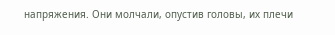напряжения. Они молчали, опустив головы, их плечи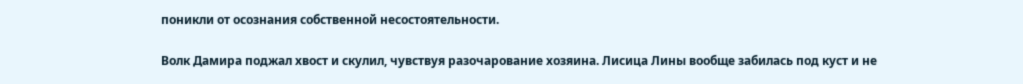поникли от осознания собственной несостоятельности.

Волк Дамира поджал хвост и скулил, чувствуя разочарование хозяина. Лисица Лины вообще забилась под куст и не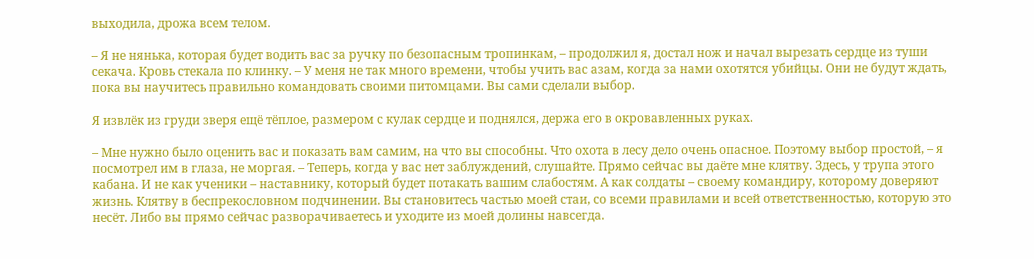выходила, дрожа всем телом.

– Я не нянька, которая будет водить вас за ручку по безопасным тропинкам, – продолжил я, достал нож и начал вырезать сердце из туши секача. Кровь стекала по клинку. – У меня не так много времени, чтобы учить вас азам, когда за нами охотятся убийцы. Они не будут ждать, пока вы научитесь правильно командовать своими питомцами. Вы сами сделали выбор.

Я извлёк из груди зверя ещё тёплое, размером с кулак сердце и поднялся, держа его в окровавленных руках.

– Мне нужно было оценить вас и показать вам самим, на что вы способны. Что охота в лесу дело очень опасное. Поэтому выбор простой, – я посмотрел им в глаза, не моргая. – Теперь, когда у вас нет заблуждений, слушайте. Прямо сейчас вы даёте мне клятву. Здесь, у трупа этого кабана. И не как ученики – наставнику, который будет потакать вашим слабостям. А как солдаты – своему командиру, которому доверяют жизнь. Клятву в беспрекословном подчинении. Вы становитесь частью моей стаи, со всеми правилами и всей ответственностью, которую это несёт. Либо вы прямо сейчас разворачиваетесь и уходите из моей долины навсегда.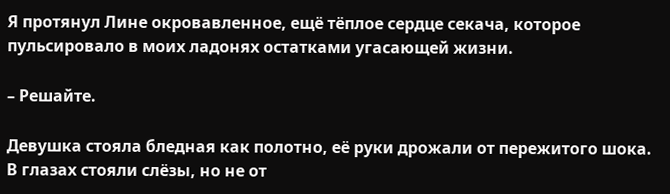Я протянул Лине окровавленное, ещё тёплое сердце секача, которое пульсировало в моих ладонях остатками угасающей жизни.

– Решайте.

Девушка стояла бледная как полотно, её руки дрожали от пережитого шока. В глазах стояли слёзы, но не от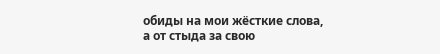обиды на мои жёсткие слова, а от стыда за свою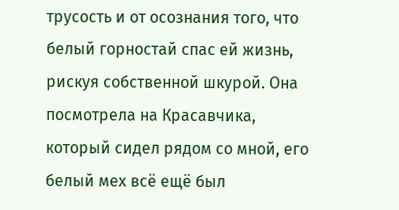трусость и от осознания того, что белый горностай спас ей жизнь, рискуя собственной шкурой. Она посмотрела на Красавчика, который сидел рядом со мной, его белый мех всё ещё был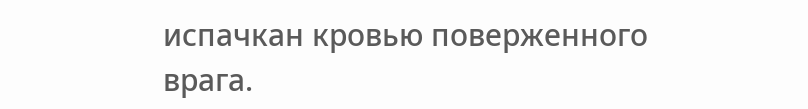испачкан кровью поверженного врага.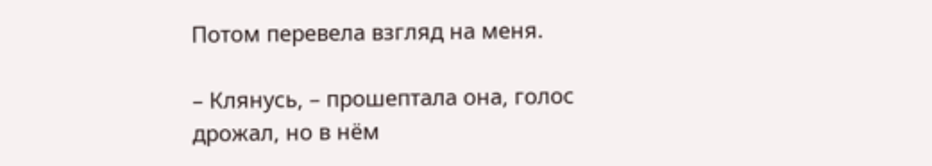Потом перевела взгляд на меня.

– Клянусь, – прошептала она, голос дрожал, но в нём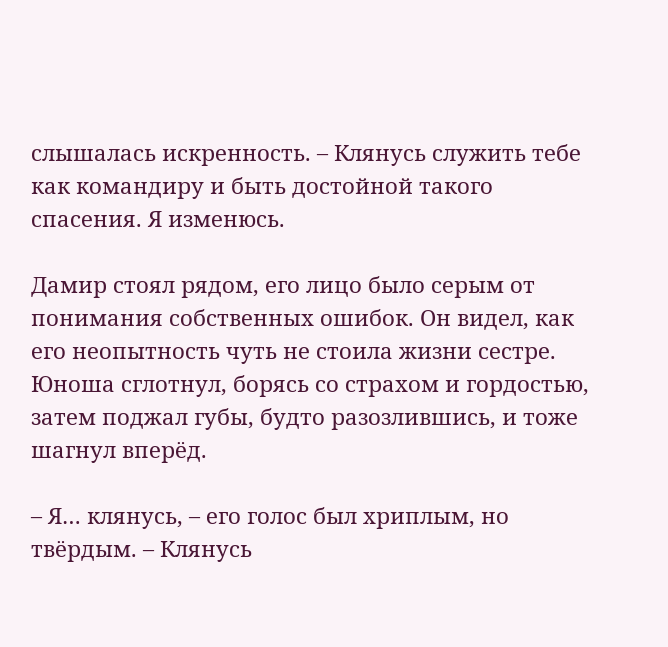слышалась искренность. – Клянусь служить тебе как командиру и быть достойной такого спасения. Я изменюсь.

Дамир стоял рядом, его лицо было серым от понимания собственных ошибок. Он видел, как его неопытность чуть не стоила жизни сестре. Юноша сглотнул, борясь со страхом и гордостью, затем поджал губы, будто разозлившись, и тоже шагнул вперёд.

– Я… клянусь, – его голос был хриплым, но твёрдым. – Клянусь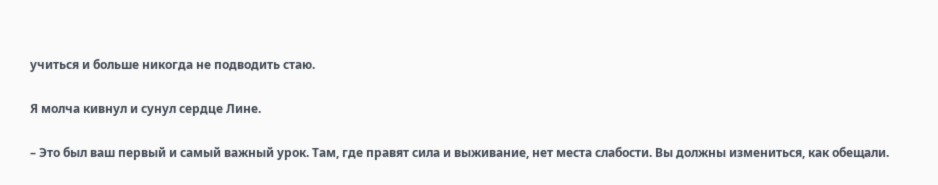учиться и больше никогда не подводить стаю.

Я молча кивнул и сунул сердце Лине.

– Это был ваш первый и самый важный урок. Там, где правят сила и выживание, нет места слабости. Вы должны измениться, как обещали.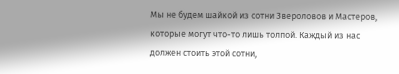Мы не будем шайкой из сотни Звероловов и Мастеров, которые могут что-то лишь толпой. Каждый из нас должен стоить этой сотни,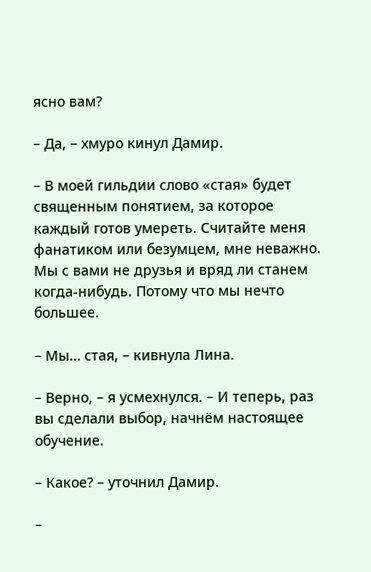ясно вам?

– Да, – хмуро кинул Дамир.

– В моей гильдии слово «стая» будет священным понятием, за которое каждый готов умереть. Считайте меня фанатиком или безумцем, мне неважно. Мы с вами не друзья и вряд ли станем когда-нибудь. Потому что мы нечто большее.

– Мы… стая, – кивнула Лина.

– Верно, – я усмехнулся. – И теперь, раз вы сделали выбор, начнём настоящее обучение.

– Какое? – уточнил Дамир.

–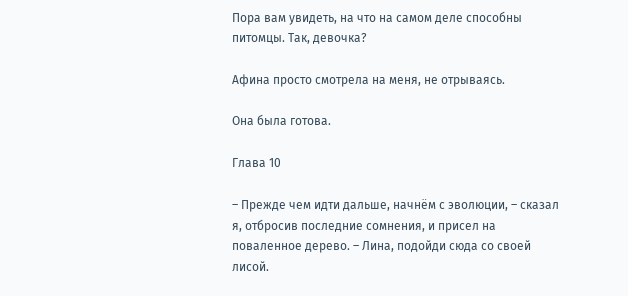Пора вам увидеть, на что на самом деле способны питомцы. Так, девочка?

Афина просто смотрела на меня, не отрываясь.

Она была готова.

Глава 10

– Прежде чем идти дальше, начнём с эволюции, – сказал я, отбросив последние сомнения, и присел на поваленное дерево. – Лина, подойди сюда со своей лисой.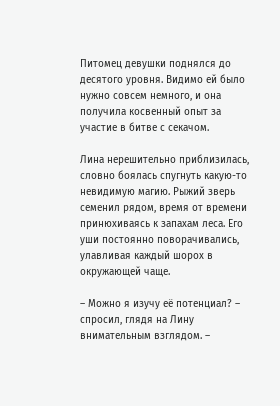Питомец девушки поднялся до десятого уровня. Видимо ей было нужно совсем немного, и она получила косвенный опыт за участие в битве с секачом.

Лина нерешительно приблизилась, словно боялась спугнуть какую-то невидимую магию. Рыжий зверь семенил рядом, время от времени принюхиваясь к запахам леса. Его уши постоянно поворачивались, улавливая каждый шорох в окружающей чаще.

– Можно я изучу её потенциал? – спросил, глядя на Лину внимательным взглядом. –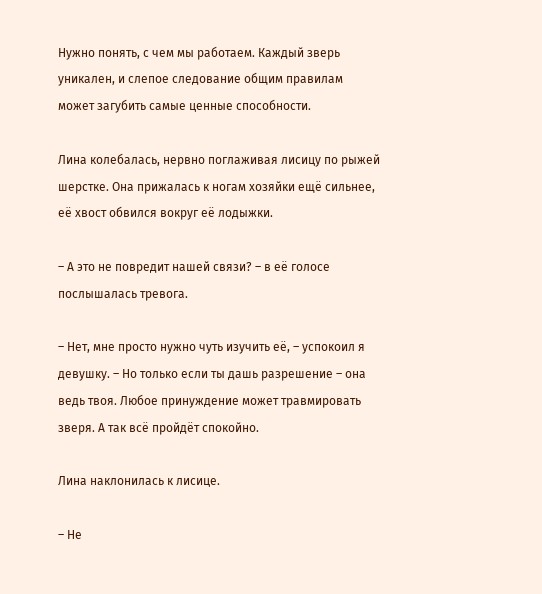Нужно понять, с чем мы работаем. Каждый зверь уникален, и слепое следование общим правилам может загубить самые ценные способности.

Лина колебалась, нервно поглаживая лисицу по рыжей шерстке. Она прижалась к ногам хозяйки ещё сильнее, её хвост обвился вокруг её лодыжки.

– А это не повредит нашей связи? – в её голосе послышалась тревога.

– Нет, мне просто нужно чуть изучить её, – успокоил я девушку. – Но только если ты дашь разрешение – она ведь твоя. Любое принуждение может травмировать зверя. А так всё пройдёт спокойно.

Лина наклонилась к лисице.

– Не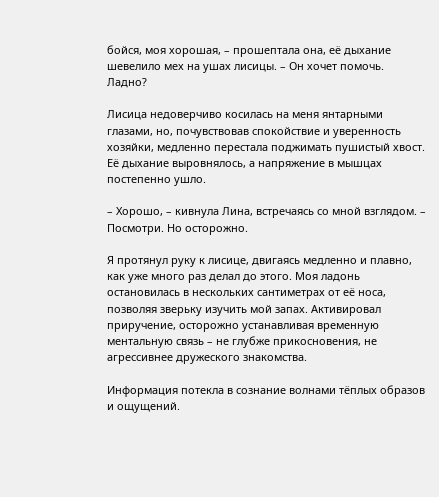бойся, моя хорошая, – прошептала она, её дыхание шевелило мех на ушах лисицы. – Он хочет помочь. Ладно?

Лисица недоверчиво косилась на меня янтарными глазами, но, почувствовав спокойствие и уверенность хозяйки, медленно перестала поджимать пушистый хвост. Её дыхание выровнялось, а напряжение в мышцах постепенно ушло.

– Хорошо, – кивнула Лина, встречаясь со мной взглядом. – Посмотри. Но осторожно.

Я протянул руку к лисице, двигаясь медленно и плавно, как уже много раз делал до этого. Моя ладонь остановилась в нескольких сантиметрах от её носа, позволяя зверьку изучить мой запах. Активировал приручение, осторожно устанавливая временную ментальную связь – не глубже прикосновения, не агрессивнее дружеского знакомства.

Информация потекла в сознание волнами тёплых образов и ощущений.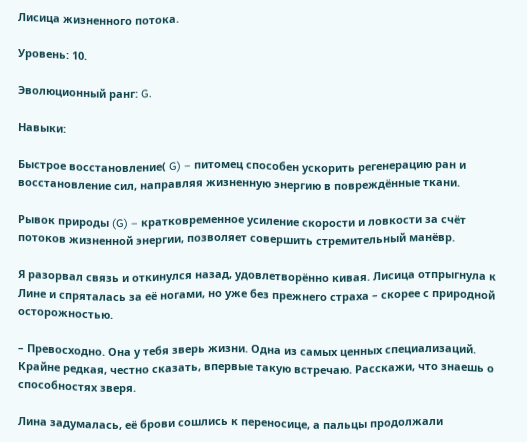Лисица жизненного потока.

Уровень: 10.

Эволюционный ранг: G.

Навыки:

Быстрое восстановление( G) – питомец способен ускорить регенерацию ран и восстановление сил, направляя жизненную энергию в повреждённые ткани.

Рывок природы (G) – кратковременное усиление скорости и ловкости за счёт потоков жизненной энергии, позволяет совершить стремительный манёвр.

Я разорвал связь и откинулся назад, удовлетворённо кивая. Лисица отпрыгнула к Лине и спряталась за её ногами, но уже без прежнего страха – скорее с природной осторожностью.

– Превосходно. Она у тебя зверь жизни. Одна из самых ценных специализаций. Крайне редкая, честно сказать, впервые такую встречаю. Расскажи, что знаешь о способностях зверя.

Лина задумалась, её брови сошлись к переносице, а пальцы продолжали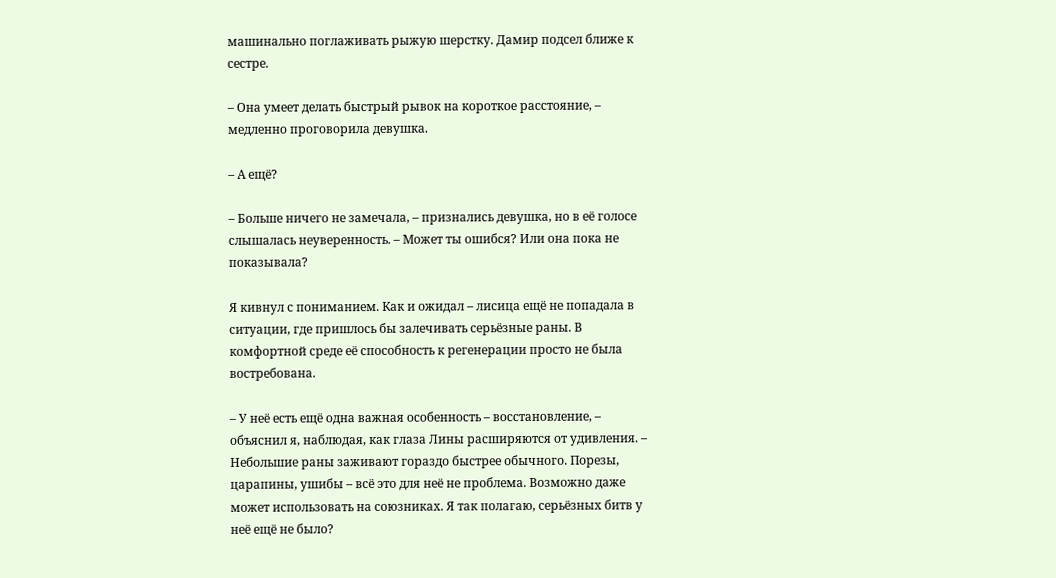машинально поглаживать рыжую шерстку. Дамир подсел ближе к сестре.

– Она умеет делать быстрый рывок на короткое расстояние, – медленно проговорила девушка.

– А ещё?

– Больше ничего не замечала, – признались девушка, но в её голосе слышалась неуверенность. – Может ты ошибся? Или она пока не показывала?

Я кивнул с пониманием. Как и ожидал – лисица ещё не попадала в ситуации, где пришлось бы залечивать серьёзные раны. В комфортной среде её способность к регенерации просто не была востребована.

– У неё есть ещё одна важная особенность – восстановление, – объяснил я, наблюдая, как глаза Лины расширяются от удивления. – Небольшие раны заживают гораздо быстрее обычного. Порезы, царапины, ушибы – всё это для неё не проблема. Возможно даже может использовать на союзниках. Я так полагаю, серьёзных битв у неё ещё не было?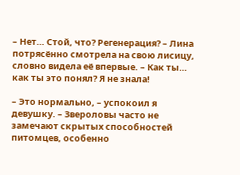– Нет… Стой, что? Регенерация? – Лина потрясённо смотрела на свою лисицу, словно видела её впервые. – Как ты… как ты это понял? Я не знала!

– Это нормально, – успокоил я девушку. – Звероловы часто не замечают скрытых способностей питомцев, особенно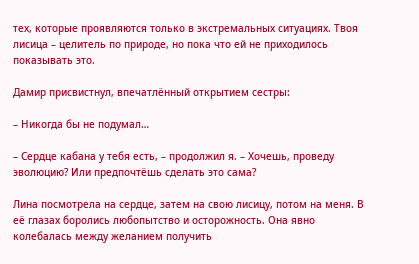тех, которые проявляются только в экстремальных ситуациях. Твоя лисица – целитель по природе, но пока что ей не приходилось показывать это.

Дамир присвистнул, впечатлённый открытием сестры:

– Никогда бы не подумал…

– Сердце кабана у тебя есть, – продолжил я. – Хочешь, проведу эволюцию? Или предпочтёшь сделать это сама?

Лина посмотрела на сердце, затем на свою лисицу, потом на меня. В её глазах боролись любопытство и осторожность. Она явно колебалась между желанием получить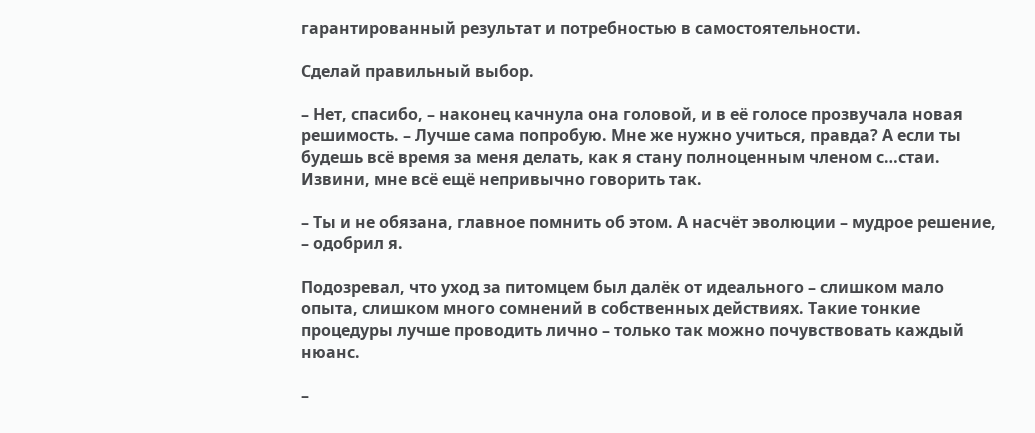гарантированный результат и потребностью в самостоятельности.

Сделай правильный выбор.

– Нет, спасибо, – наконец качнула она головой, и в её голосе прозвучала новая решимость. – Лучше сама попробую. Мне же нужно учиться, правда? А если ты будешь всё время за меня делать, как я стану полноценным членом с…стаи. Извини, мне всё ещё непривычно говорить так.

– Ты и не обязана, главное помнить об этом. А насчёт эволюции – мудрое решение, – одобрил я.

Подозревал, что уход за питомцем был далёк от идеального – слишком мало опыта, слишком много сомнений в собственных действиях. Такие тонкие процедуры лучше проводить лично – только так можно почувствовать каждый нюанс.

–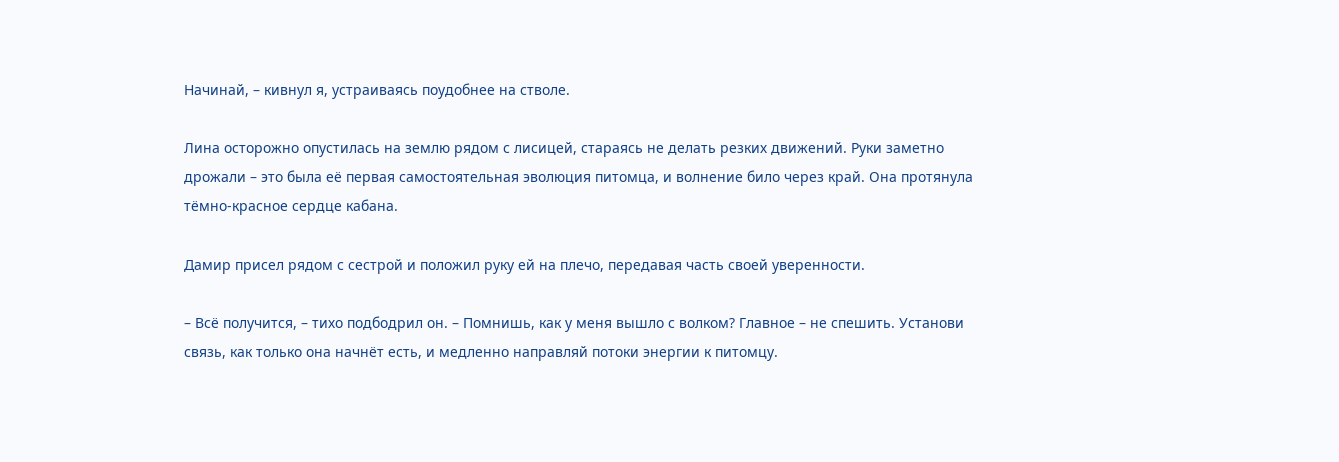Начинай, – кивнул я, устраиваясь поудобнее на стволе.

Лина осторожно опустилась на землю рядом с лисицей, стараясь не делать резких движений. Руки заметно дрожали – это была её первая самостоятельная эволюция питомца, и волнение било через край. Она протянула тёмно-красное сердце кабана.

Дамир присел рядом с сестрой и положил руку ей на плечо, передавая часть своей уверенности.

– Всё получится, – тихо подбодрил он. – Помнишь, как у меня вышло с волком? Главное – не спешить. Установи связь, как только она начнёт есть, и медленно направляй потоки энергии к питомцу.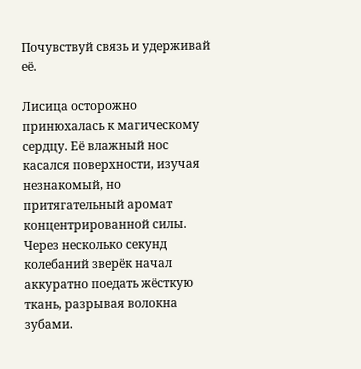Почувствуй связь и удерживай её.

Лисица осторожно принюхалась к магическому сердцу. Её влажный нос касался поверхности, изучая незнакомый, но притягательный аромат концентрированной силы. Через несколько секунд колебаний зверёк начал аккуратно поедать жёсткую ткань, разрывая волокна зубами.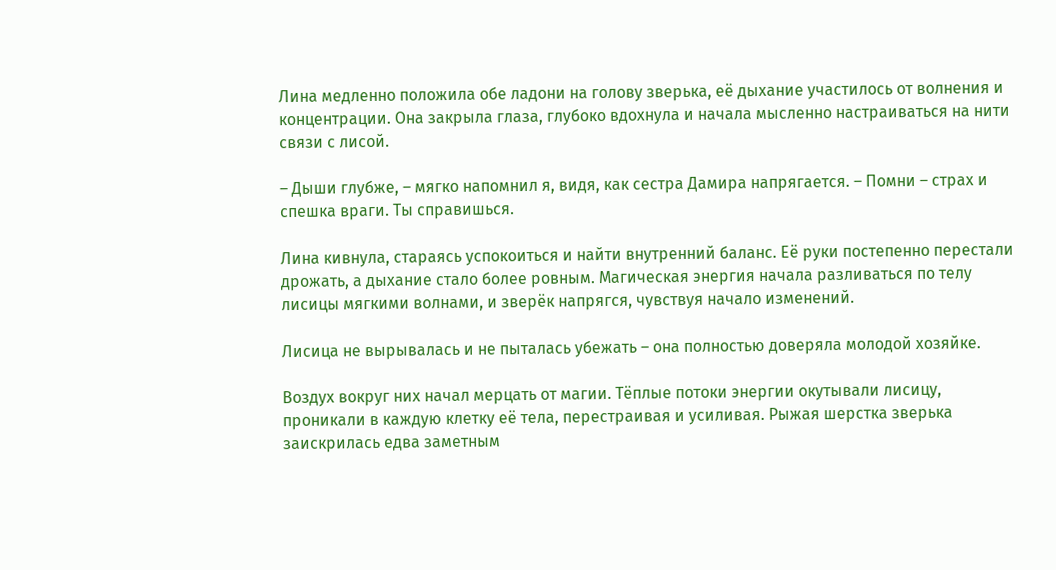Лина медленно положила обе ладони на голову зверька, её дыхание участилось от волнения и концентрации. Она закрыла глаза, глубоко вдохнула и начала мысленно настраиваться на нити связи с лисой.

– Дыши глубже, – мягко напомнил я, видя, как сестра Дамира напрягается. – Помни – страх и спешка враги. Ты справишься.

Лина кивнула, стараясь успокоиться и найти внутренний баланс. Её руки постепенно перестали дрожать, а дыхание стало более ровным. Магическая энергия начала разливаться по телу лисицы мягкими волнами, и зверёк напрягся, чувствуя начало изменений.

Лисица не вырывалась и не пыталась убежать – она полностью доверяла молодой хозяйке.

Воздух вокруг них начал мерцать от магии. Тёплые потоки энергии окутывали лисицу, проникали в каждую клетку её тела, перестраивая и усиливая. Рыжая шерстка зверька заискрилась едва заметным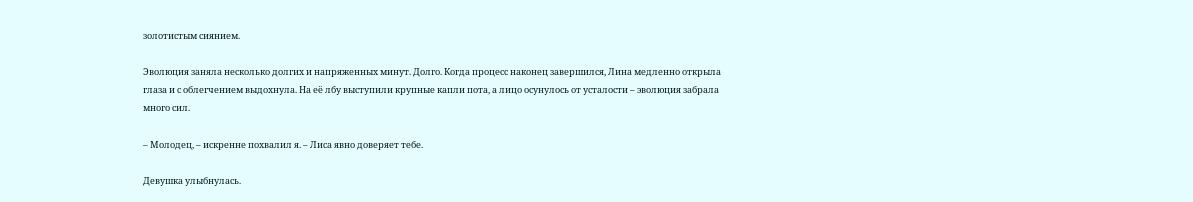золотистым сиянием.

Эволюция заняла несколько долгих и напряженных минут. Долго. Когда процесс наконец завершился, Лина медленно открыла глаза и с облегчением выдохнула. На её лбу выступили крупные капли пота, а лицо осунулось от усталости – эволюция забрала много сил.

– Молодец, – искренне похвалил я. – Лиса явно доверяет тебе.

Девушка улыбнулась.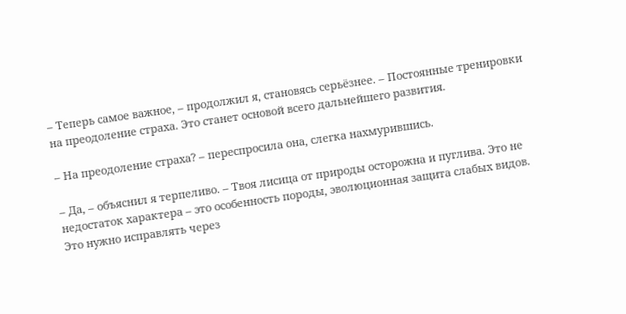– Теперь самое важное, – продолжил я, становясь серьёзнее. – Постоянные тренировки на преодоление страха. Это станет основой всего дальнейшего развития.

– На преодоление страха? – переспросила она, слегка нахмурившись.

– Да, – объяснил я терпеливо. – Твоя лисица от природы осторожна и пуглива. Это не недостаток характера – это особенность породы, эволюционная защита слабых видов. Это нужно исправлять через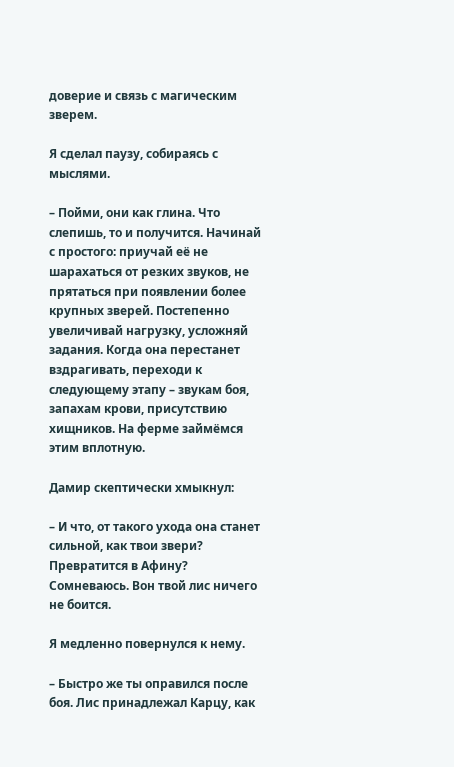доверие и связь с магическим зверем.

Я сделал паузу, собираясь с мыслями.

– Пойми, они как глина. Что слепишь, то и получится. Начинай с простого: приучай её не шарахаться от резких звуков, не прятаться при появлении более крупных зверей. Постепенно увеличивай нагрузку, усложняй задания. Когда она перестанет вздрагивать, переходи к следующему этапу – звукам боя, запахам крови, присутствию хищников. На ферме займёмся этим вплотную.

Дамир скептически хмыкнул:

– И что, от такого ухода она станет сильной, как твои звери? Превратится в Афину? Сомневаюсь. Вон твой лис ничего не боится.

Я медленно повернулся к нему.

– Быстро же ты оправился после боя. Лис принадлежал Карцу, как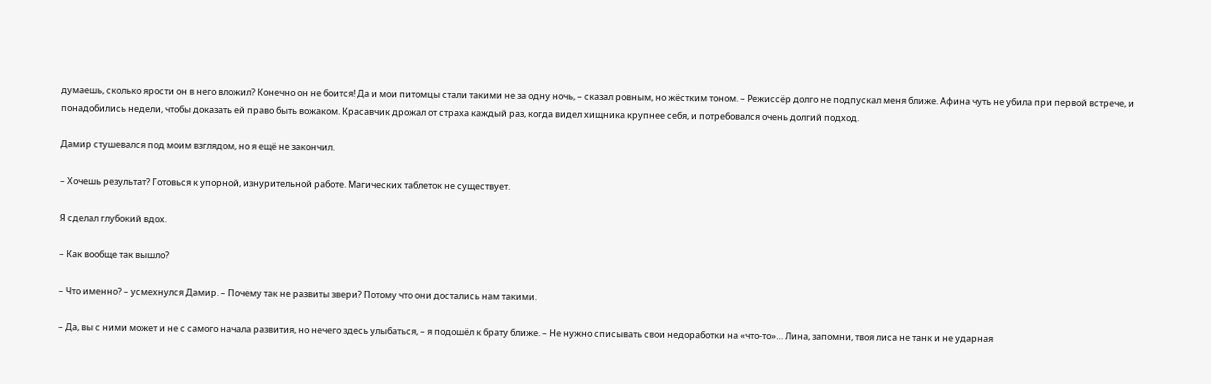думаешь, сколько ярости он в него вложил? Конечно он не боится! Да и мои питомцы стали такими не за одну ночь, – сказал ровным, но жёстким тоном. – Режиссёр долго не подпускал меня ближе. Афина чуть не убила при первой встрече, и понадобились недели, чтобы доказать ей право быть вожаком. Красавчик дрожал от страха каждый раз, когда видел хищника крупнее себя, и потребовался очень долгий подход.

Дамир стушевался под моим взглядом, но я ещё не закончил.

– Хочешь результат? Готовься к упорной, изнурительной работе. Магических таблеток не существует.

Я сделал глубокий вдох.

– Как вообще так вышло?

– Что именно? – усмехнулся Дамир. – Почему так не развиты звери? Потому что они достались нам такими.

– Да, вы с ними может и не с самого начала развития, но нечего здесь улыбаться, – я подошёл к брату ближе. – Не нужно списывать свои недоработки на «что-то»… Лина, запомни, твоя лиса не танк и не ударная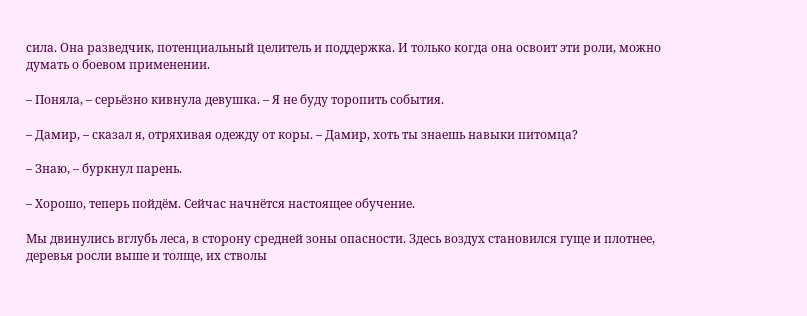сила. Она разведчик, потенциальный целитель и поддержка. И только когда она освоит эти роли, можно думать о боевом применении.

– Поняла, – серьёзно кивнула девушка. – Я не буду торопить события.

– Дамир, – сказал я, отряхивая одежду от коры. – Дамир, хоть ты знаешь навыки питомца?

– Знаю, – буркнул парень.

– Хорошо, теперь пойдём. Сейчас начнётся настоящее обучение.

Мы двинулись вглубь леса, в сторону средней зоны опасности. Здесь воздух становился гуще и плотнее, деревья росли выше и толще, их стволы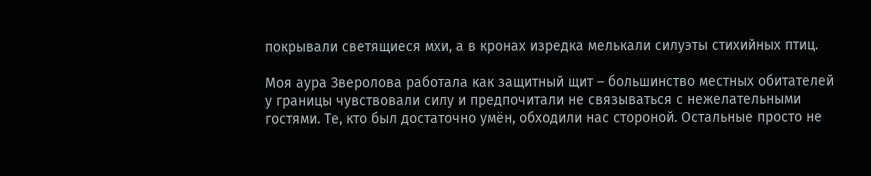покрывали светящиеся мхи, а в кронах изредка мелькали силуэты стихийных птиц.

Моя аура Зверолова работала как защитный щит – большинство местных обитателей у границы чувствовали силу и предпочитали не связываться с нежелательными гостями. Те, кто был достаточно умён, обходили нас стороной. Остальные просто не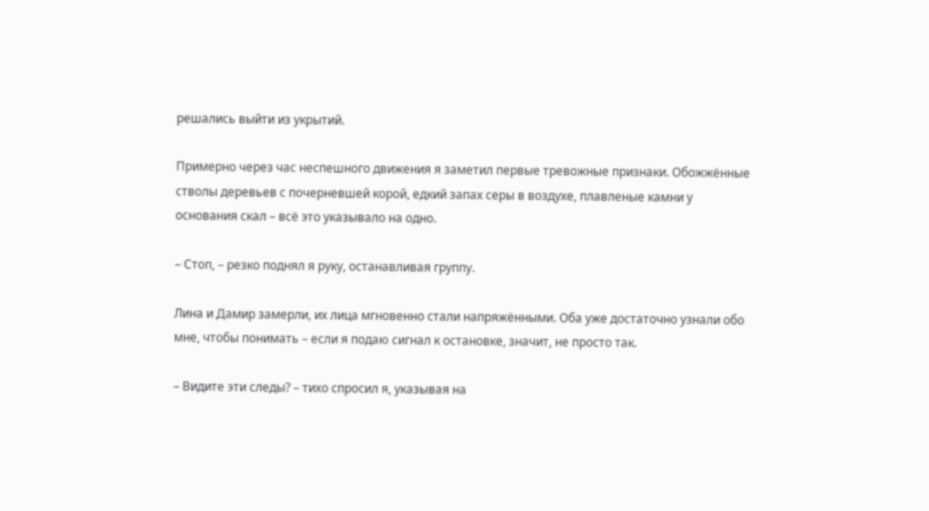решались выйти из укрытий.

Примерно через час неспешного движения я заметил первые тревожные признаки. Обожжённые стволы деревьев с почерневшей корой, едкий запах серы в воздухе, плавленые камни у основания скал – всё это указывало на одно.

– Стоп, – резко поднял я руку, останавливая группу.

Лина и Дамир замерли, их лица мгновенно стали напряжёнными. Оба уже достаточно узнали обо мне, чтобы понимать – если я подаю сигнал к остановке, значит, не просто так.

– Видите эти следы? – тихо спросил я, указывая на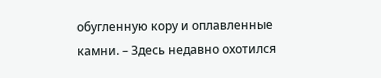обугленную кору и оплавленные камни. – Здесь недавно охотился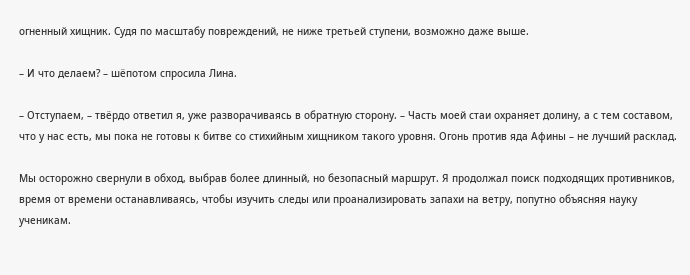огненный хищник. Судя по масштабу повреждений, не ниже третьей ступени, возможно даже выше.

– И что делаем? – шёпотом спросила Лина.

– Отступаем, – твёрдо ответил я, уже разворачиваясь в обратную сторону. – Часть моей стаи охраняет долину, а с тем составом, что у нас есть, мы пока не готовы к битве со стихийным хищником такого уровня. Огонь против яда Афины – не лучший расклад.

Мы осторожно свернули в обход, выбрав более длинный, но безопасный маршрут. Я продолжал поиск подходящих противников, время от времени останавливаясь, чтобы изучить следы или проанализировать запахи на ветру, попутно объясняя науку ученикам.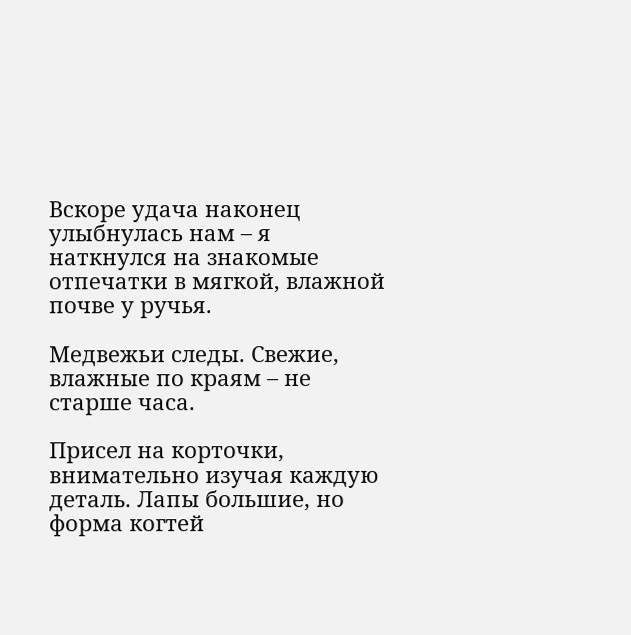Вскоре удача наконец улыбнулась нам – я наткнулся на знакомые отпечатки в мягкой, влажной почве у ручья.

Медвежьи следы. Свежие, влажные по краям – не старше часа.

Присел на корточки, внимательно изучая каждую деталь. Лапы большие, но форма когтей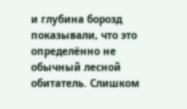и глубина борозд показывали, что это определённо не обычный лесной обитатель. Слишком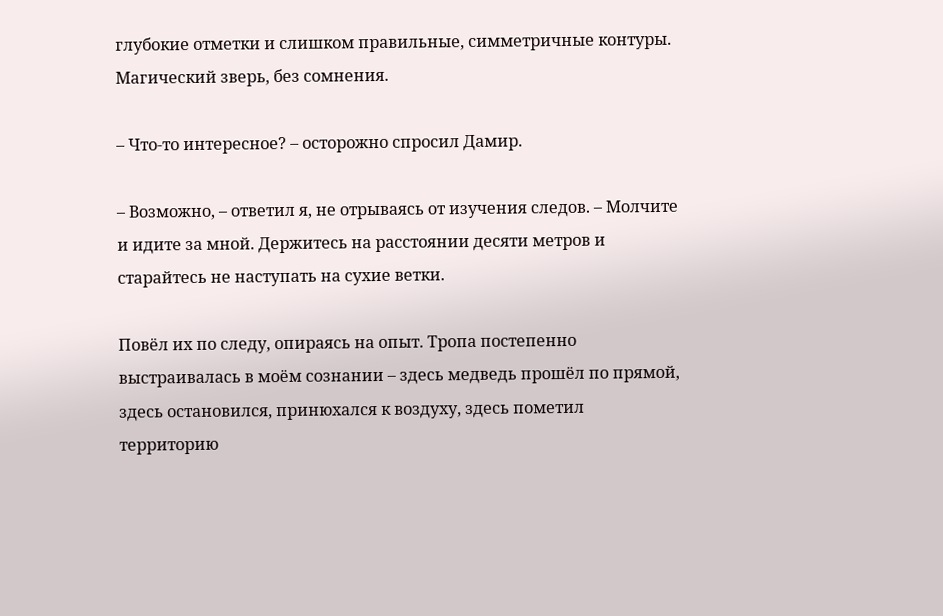глубокие отметки и слишком правильные, симметричные контуры. Магический зверь, без сомнения.

– Что-то интересное? – осторожно спросил Дамир.

– Возможно, – ответил я, не отрываясь от изучения следов. – Молчите и идите за мной. Держитесь на расстоянии десяти метров и старайтесь не наступать на сухие ветки.

Повёл их по следу, опираясь на опыт. Тропа постепенно выстраивалась в моём сознании – здесь медведь прошёл по прямой, здесь остановился, принюхался к воздуху, здесь пометил территорию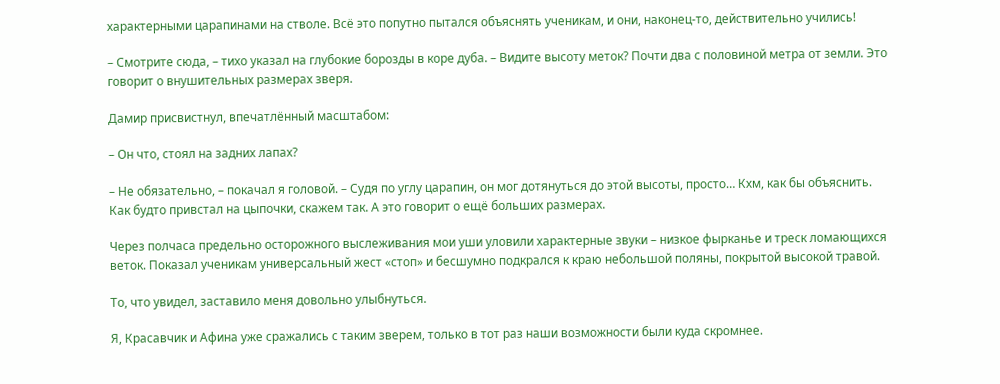характерными царапинами на стволе. Всё это попутно пытался объяснять ученикам, и они, наконец-то, действительно учились!

– Смотрите сюда, – тихо указал на глубокие борозды в коре дуба. – Видите высоту меток? Почти два с половиной метра от земли. Это говорит о внушительных размерах зверя.

Дамир присвистнул, впечатлённый масштабом:

– Он что, стоял на задних лапах?

– Не обязательно, – покачал я головой. – Судя по углу царапин, он мог дотянуться до этой высоты, просто… Кхм, как бы объяснить. Как будто привстал на цыпочки, скажем так. А это говорит о ещё больших размерах.

Через полчаса предельно осторожного выслеживания мои уши уловили характерные звуки – низкое фырканье и треск ломающихся веток. Показал ученикам универсальный жест «стоп» и бесшумно подкрался к краю небольшой поляны, покрытой высокой травой.

То, что увидел, заставило меня довольно улыбнуться.

Я, Красавчик и Афина уже сражались с таким зверем, только в тот раз наши возможности были куда скромнее.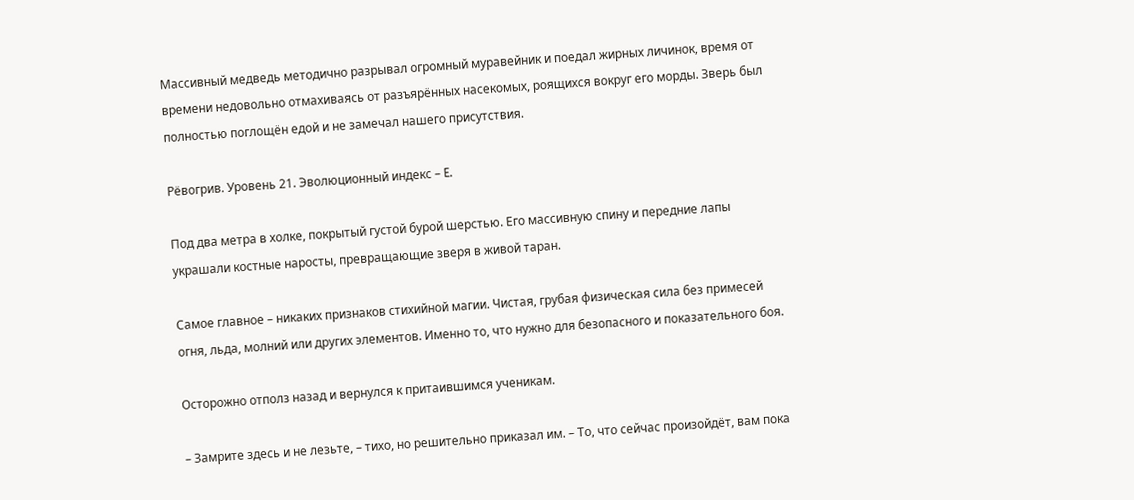Массивный медведь методично разрывал огромный муравейник и поедал жирных личинок, время от времени недовольно отмахиваясь от разъярённых насекомых, роящихся вокруг его морды. Зверь был полностью поглощён едой и не замечал нашего присутствия.

Рёвогрив. Уровень 21. Эволюционный индекс – E.

Под два метра в холке, покрытый густой бурой шерстью. Его массивную спину и передние лапы украшали костные наросты, превращающие зверя в живой таран.

Самое главное – никаких признаков стихийной магии. Чистая, грубая физическая сила без примесей огня, льда, молний или других элементов. Именно то, что нужно для безопасного и показательного боя.

Осторожно отполз назад и вернулся к притаившимся ученикам.

– Замрите здесь и не лезьте, – тихо, но решительно приказал им. – То, что сейчас произойдёт, вам пока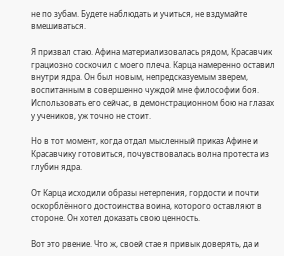не по зубам. Будете наблюдать и учиться, не вздумайте вмешиваться.

Я призвал стаю. Афина материализовалась рядом, Красавчик грациозно соскочил с моего плеча. Карца намеренно оставил внутри ядра. Он был новым, непредсказуемым зверем, воспитанным в совершенно чуждой мне философии боя. Использовать его сейчас, в демонстрационном бою на глазах у учеников, уж точно не стоит.

Но в тот момент, когда отдал мысленный приказ Афине и Красавчику готовиться, почувствовалась волна протеста из глубин ядра.

От Карца исходили образы нетерпения, гордости и почти оскорблённого достоинства воина, которого оставляют в стороне. Он хотел доказать свою ценность.

Вот это рвение. Что ж, своей стае я привык доверять, да и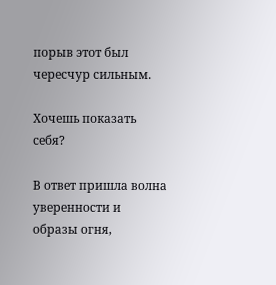порыв этот был чересчур сильным.

Хочешь показать себя?

В ответ пришла волна уверенности и образы огня,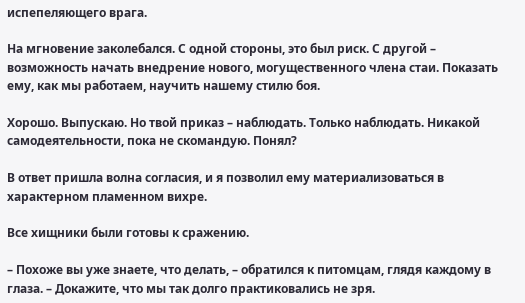испепеляющего врага.

На мгновение заколебался. С одной стороны, это был риск. С другой – возможность начать внедрение нового, могущественного члена стаи. Показать ему, как мы работаем, научить нашему стилю боя.

Хорошо. Выпускаю. Но твой приказ – наблюдать. Только наблюдать. Никакой самодеятельности, пока не скомандую. Понял?

В ответ пришла волна согласия, и я позволил ему материализоваться в характерном пламенном вихре.

Все хищники были готовы к сражению.

– Похоже вы уже знаете, что делать, – обратился к питомцам, глядя каждому в глаза. – Докажите, что мы так долго практиковались не зря.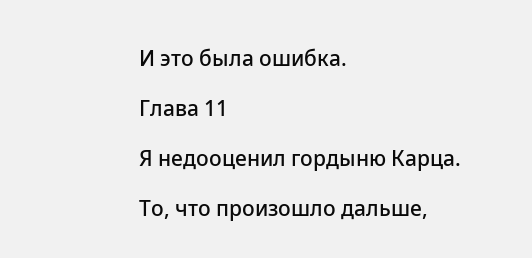И это была ошибка.

Глава 11

Я недооценил гордыню Карца.

То, что произошло дальше,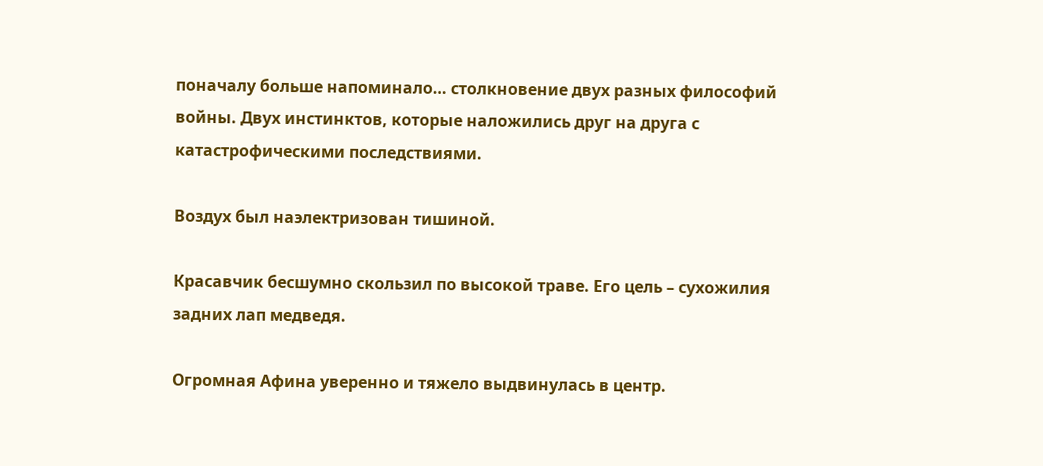поначалу больше напоминало… столкновение двух разных философий войны. Двух инстинктов, которые наложились друг на друга с катастрофическими последствиями.

Воздух был наэлектризован тишиной.

Красавчик бесшумно скользил по высокой траве. Его цель – сухожилия задних лап медведя.

Огромная Афина уверенно и тяжело выдвинулась в центр.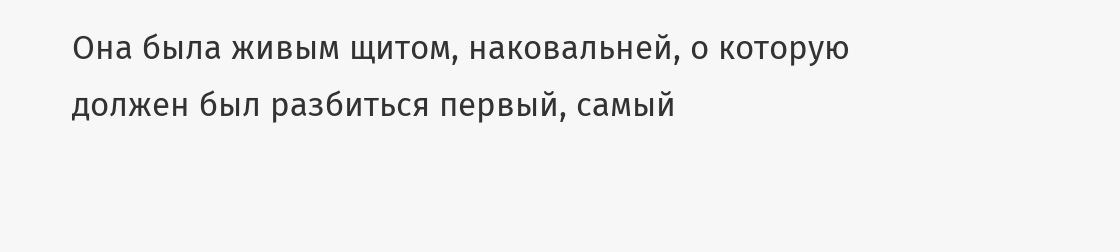Она была живым щитом, наковальней, о которую должен был разбиться первый, самый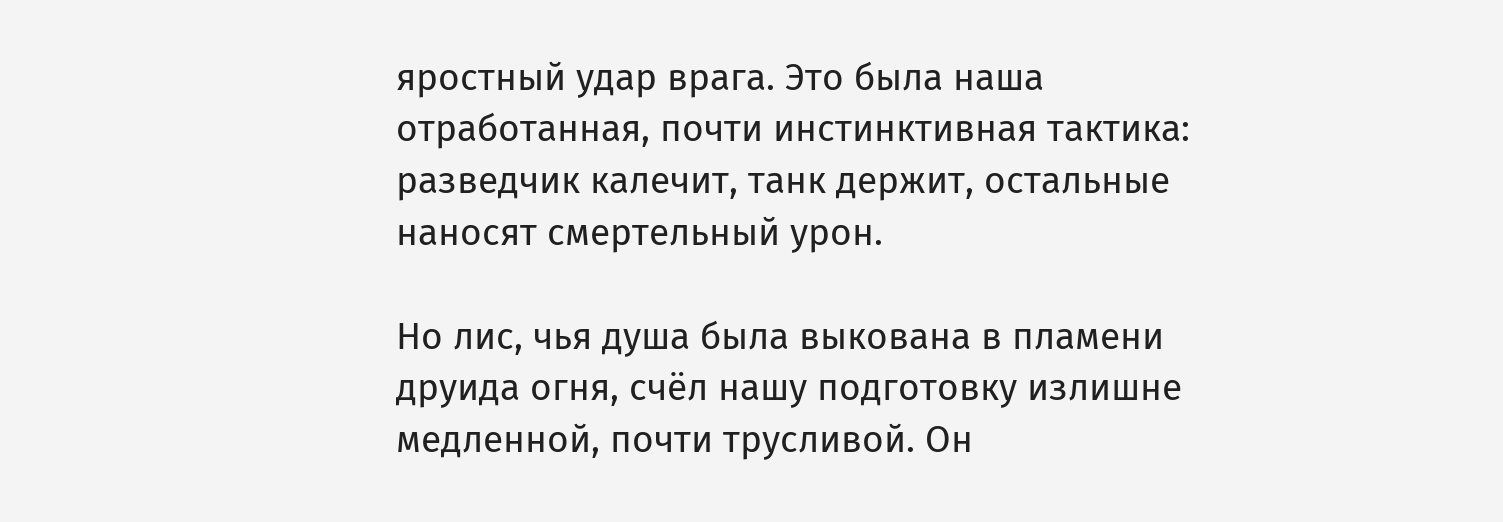яростный удар врага. Это была наша отработанная, почти инстинктивная тактика: разведчик калечит, танк держит, остальные наносят смертельный урон.

Но лис, чья душа была выкована в пламени друида огня, счёл нашу подготовку излишне медленной, почти трусливой. Он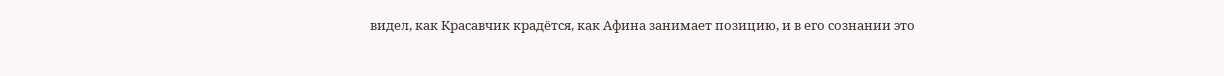видел, как Красавчик крадётся, как Афина занимает позицию, и в его сознании это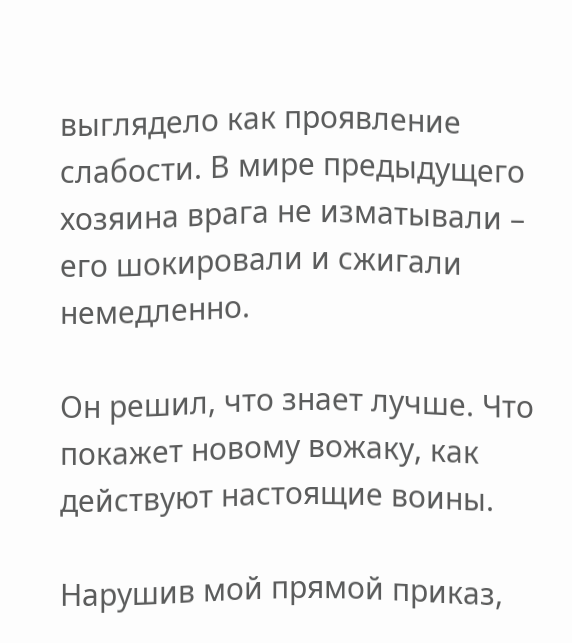выглядело как проявление слабости. В мире предыдущего хозяина врага не изматывали – его шокировали и сжигали немедленно.

Он решил, что знает лучше. Что покажет новому вожаку, как действуют настоящие воины.

Нарушив мой прямой приказ,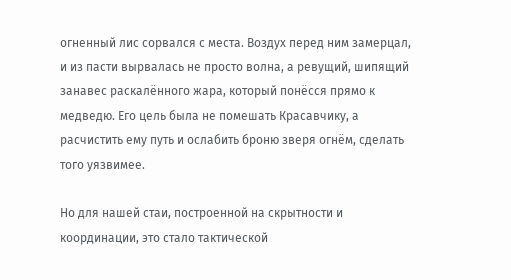огненный лис сорвался с места. Воздух перед ним замерцал, и из пасти вырвалась не просто волна, а ревущий, шипящий занавес раскалённого жара, который понёсся прямо к медведю. Его цель была не помешать Красавчику, а расчистить ему путь и ослабить броню зверя огнём, сделать того уязвимее.

Но для нашей стаи, построенной на скрытности и координации, это стало тактической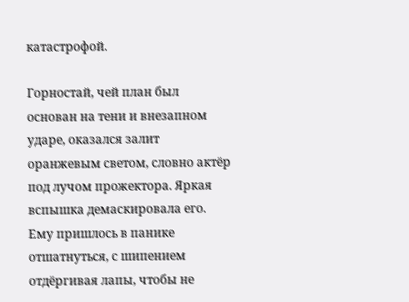катастрофой.

Горностай, чей план был основан на тени и внезапном ударе, оказался залит оранжевым светом, словно актёр под лучом прожектора. Яркая вспышка демаскировала его. Ему пришлось в панике отшатнуться, с шипением отдёргивая лапы, чтобы не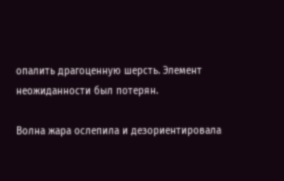опалить драгоценную шерсть. Элемент неожиданности был потерян.

Волна жара ослепила и дезориентировала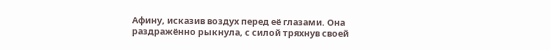Афину, исказив воздух перед её глазами. Она раздражённо рыкнула, с силой тряхнув своей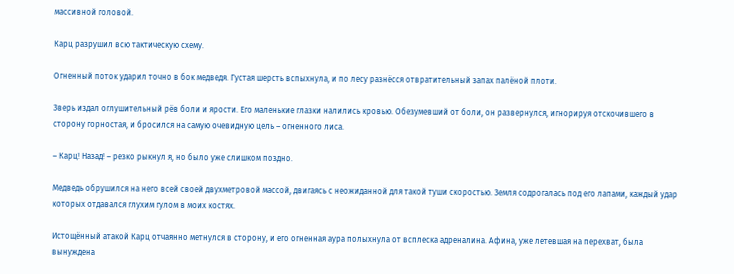массивной головой.

Карц разрушил всю тактическую схему.

Огненный поток ударил точно в бок медведя. Густая шерсть вспыхнула, и по лесу разнёсся отвратительный запах палёной плоти.

Зверь издал оглушительный рёв боли и ярости. Его маленькие глазки налились кровью. Обезумевший от боли, он развернулся, игнорируя отскочившего в сторону горностая, и бросился на самую очевидную цель – огненного лиса.

– Карц! Назад! – резко рыкнул я, но было уже слишком поздно.

Медведь обрушился на него всей своей двухметровой массой, двигаясь с неожиданной для такой туши скоростью. Земля содрогалась под его лапами, каждый удар которых отдавался глухим гулом в моих костях.

Истощённый атакой Карц отчаянно метнулся в сторону, и его огненная аура полыхнула от всплеска адреналина. Афина, уже летевшая на перехват, была вынуждена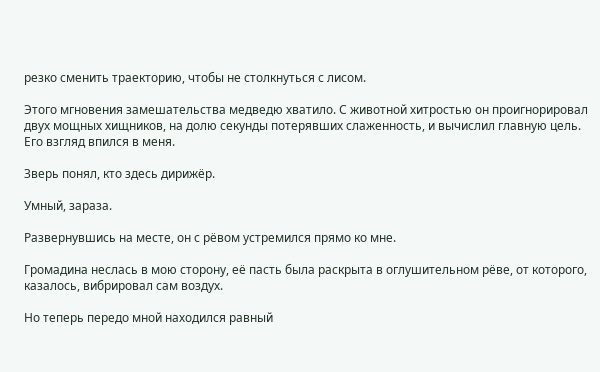резко сменить траекторию, чтобы не столкнуться с лисом.

Этого мгновения замешательства медведю хватило. С животной хитростью он проигнорировал двух мощных хищников, на долю секунды потерявших слаженность, и вычислил главную цель. Его взгляд впился в меня.

Зверь понял, кто здесь дирижёр.

Умный, зараза.

Развернувшись на месте, он с рёвом устремился прямо ко мне.

Громадина неслась в мою сторону, её пасть была раскрыта в оглушительном рёве, от которого, казалось, вибрировал сам воздух.

Но теперь передо мной находился равный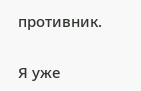противник.

Я уже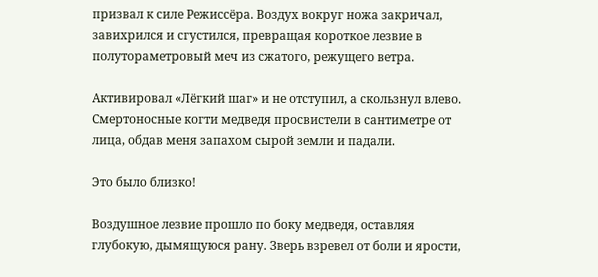призвал к силе Режиссёра. Воздух вокруг ножа закричал, завихрился и сгустился, превращая короткое лезвие в полутораметровый меч из сжатого, режущего ветра.

Активировал «Лёгкий шаг» и не отступил, а скользнул влево. Смертоносные когти медведя просвистели в сантиметре от лица, обдав меня запахом сырой земли и падали.

Это было близко!

Воздушное лезвие прошло по боку медведя, оставляя глубокую, дымящуюся рану. Зверь взревел от боли и ярости,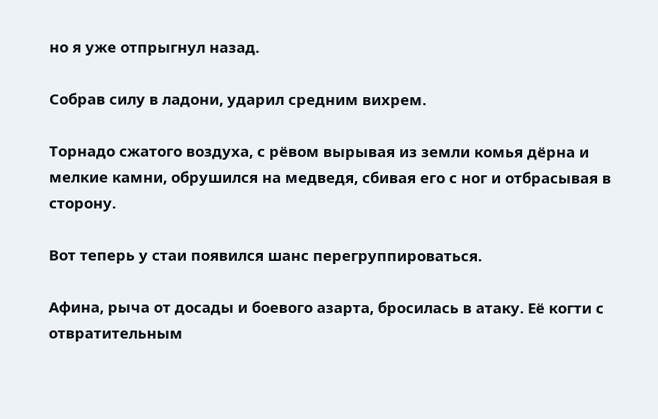но я уже отпрыгнул назад.

Собрав силу в ладони, ударил средним вихрем.

Торнадо сжатого воздуха, с рёвом вырывая из земли комья дёрна и мелкие камни, обрушился на медведя, сбивая его с ног и отбрасывая в сторону.

Вот теперь у стаи появился шанс перегруппироваться.

Афина, рыча от досады и боевого азарта, бросилась в атаку. Её когти с отвратительным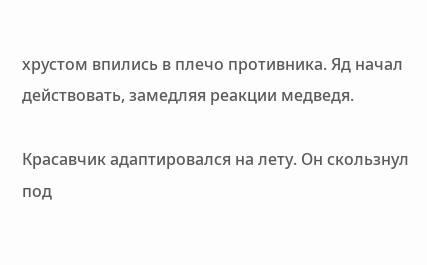хрустом впились в плечо противника. Яд начал действовать, замедляя реакции медведя.

Красавчик адаптировался на лету. Он скользнул под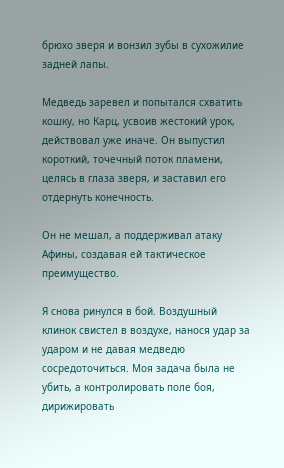брюхо зверя и вонзил зубы в сухожилие задней лапы.

Медведь заревел и попытался схватить кошку, но Карц, усвоив жестокий урок, действовал уже иначе. Он выпустил короткий, точечный поток пламени, целясь в глаза зверя, и заставил его отдернуть конечность.

Он не мешал, а поддерживал атаку Афины, создавая ей тактическое преимущество.

Я снова ринулся в бой. Воздушный клинок свистел в воздухе, нанося удар за ударом и не давая медведю сосредоточиться. Моя задача была не убить, а контролировать поле боя, дирижировать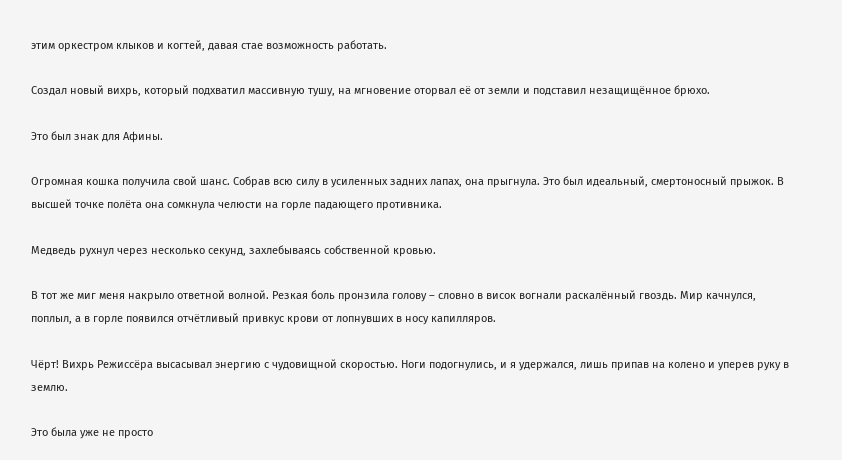этим оркестром клыков и когтей, давая стае возможность работать.

Создал новый вихрь, который подхватил массивную тушу, на мгновение оторвал её от земли и подставил незащищённое брюхо.

Это был знак для Афины.

Огромная кошка получила свой шанс. Собрав всю силу в усиленных задних лапах, она прыгнула. Это был идеальный, смертоносный прыжок. В высшей точке полёта она сомкнула челюсти на горле падающего противника.

Медведь рухнул через несколько секунд, захлебываясь собственной кровью.

В тот же миг меня накрыло ответной волной. Резкая боль пронзила голову – словно в висок вогнали раскалённый гвоздь. Мир качнулся, поплыл, а в горле появился отчётливый привкус крови от лопнувших в носу капилляров.

Чёрт! Вихрь Режиссёра высасывал энергию с чудовищной скоростью. Ноги подогнулись, и я удержался, лишь припав на колено и уперев руку в землю.

Это была уже не просто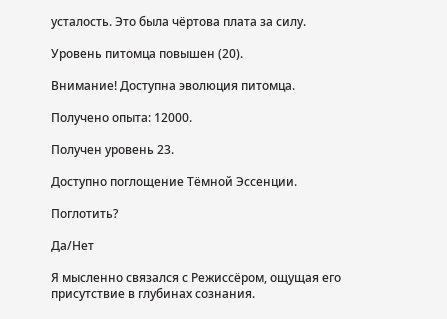усталость. Это была чёртова плата за силу.

Уровень питомца повышен (20).

Внимание! Доступна эволюция питомца.

Получено опыта: 12000.

Получен уровень 23.

Доступно поглощение Тёмной Эссенции.

Поглотить?

Да/Нет

Я мысленно связался с Режиссёром, ощущая его присутствие в глубинах сознания.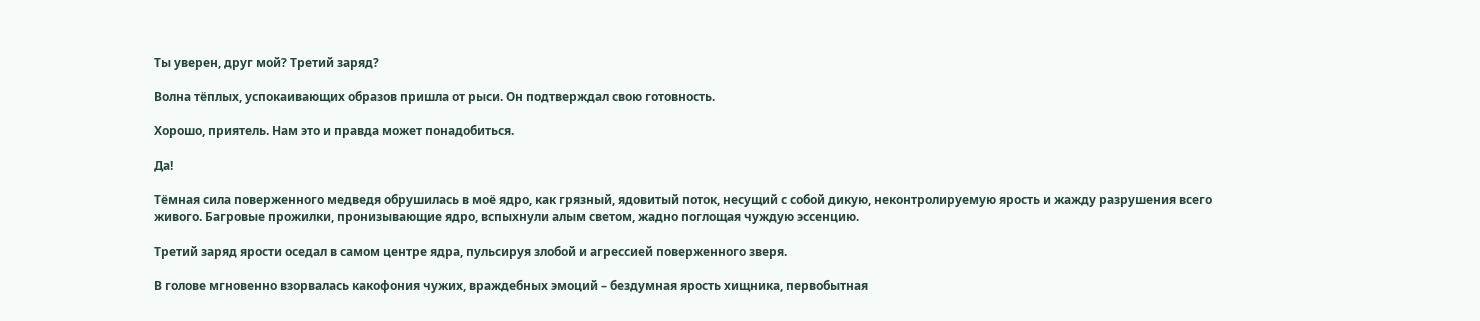Ты уверен, друг мой? Третий заряд?

Волна тёплых, успокаивающих образов пришла от рыси. Он подтверждал свою готовность.

Хорошо, приятель. Нам это и правда может понадобиться.

Да!

Тёмная сила поверженного медведя обрушилась в моё ядро, как грязный, ядовитый поток, несущий с собой дикую, неконтролируемую ярость и жажду разрушения всего живого. Багровые прожилки, пронизывающие ядро, вспыхнули алым светом, жадно поглощая чуждую эссенцию.

Третий заряд ярости оседал в самом центре ядра, пульсируя злобой и агрессией поверженного зверя.

В голове мгновенно взорвалась какофония чужих, враждебных эмоций – бездумная ярость хищника, первобытная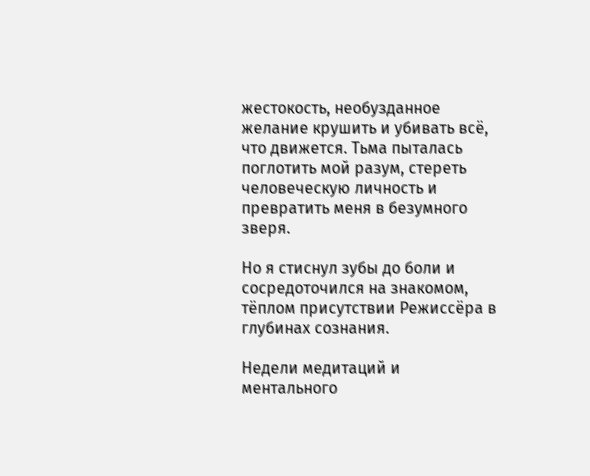жестокость, необузданное желание крушить и убивать всё, что движется. Тьма пыталась поглотить мой разум, стереть человеческую личность и превратить меня в безумного зверя.

Но я стиснул зубы до боли и сосредоточился на знакомом, тёплом присутствии Режиссёра в глубинах сознания.

Недели медитаций и ментального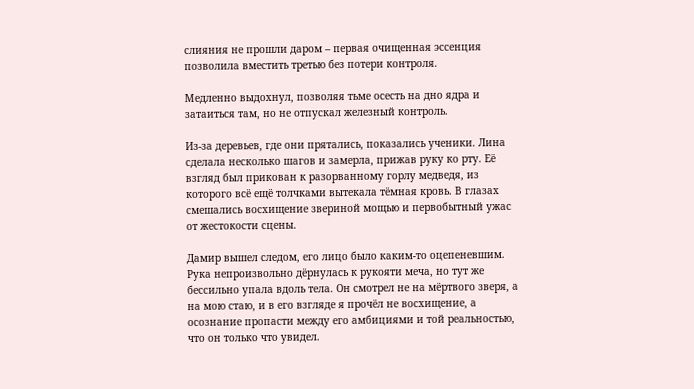слияния не прошли даром – первая очищенная эссенция позволила вместить третью без потери контроля.

Медленно выдохнул, позволяя тьме осесть на дно ядра и затаиться там, но не отпускал железный контроль.

Из-за деревьев, где они прятались, показались ученики. Лина сделала несколько шагов и замерла, прижав руку ко рту. Её взгляд был прикован к разорванному горлу медведя, из которого всё ещё толчками вытекала тёмная кровь. В глазах смешались восхищение звериной мощью и первобытный ужас от жестокости сцены.

Дамир вышел следом, его лицо было каким-то оцепеневшим. Рука непроизвольно дёрнулась к рукояти меча, но тут же бессильно упала вдоль тела. Он смотрел не на мёртвого зверя, а на мою стаю, и в его взгляде я прочёл не восхищение, а осознание пропасти между его амбициями и той реальностью, что он только что увидел.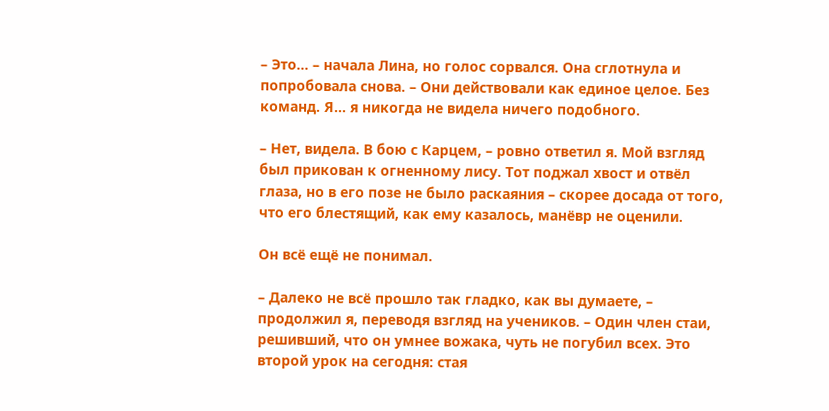– Это… – начала Лина, но голос сорвался. Она сглотнула и попробовала снова. – Они действовали как единое целое. Без команд. Я… я никогда не видела ничего подобного.

– Нет, видела. В бою с Карцем, – ровно ответил я. Мой взгляд был прикован к огненному лису. Тот поджал хвост и отвёл глаза, но в его позе не было раскаяния – скорее досада от того, что его блестящий, как ему казалось, манёвр не оценили.

Он всё ещё не понимал.

– Далеко не всё прошло так гладко, как вы думаете, – продолжил я, переводя взгляд на учеников. – Один член стаи, решивший, что он умнее вожака, чуть не погубил всех. Это второй урок на сегодня: стая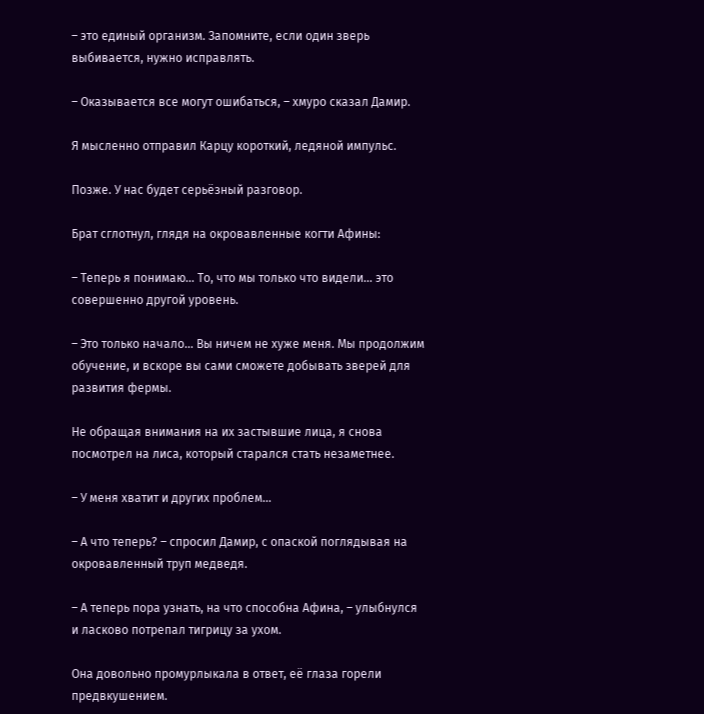– это единый организм. Запомните, если один зверь выбивается, нужно исправлять.

– Оказывается все могут ошибаться, – хмуро сказал Дамир.

Я мысленно отправил Карцу короткий, ледяной импульс.

Позже. У нас будет серьёзный разговор.

Брат сглотнул, глядя на окровавленные когти Афины:

– Теперь я понимаю… То, что мы только что видели… это совершенно другой уровень.

– Это только начало… Вы ничем не хуже меня. Мы продолжим обучение, и вскоре вы сами сможете добывать зверей для развития фермы.

Не обращая внимания на их застывшие лица, я снова посмотрел на лиса, который старался стать незаметнее.

– У меня хватит и других проблем…

– А что теперь? – спросил Дамир, с опаской поглядывая на окровавленный труп медведя.

– А теперь пора узнать, на что способна Афина, – улыбнулся и ласково потрепал тигрицу за ухом.

Она довольно промурлыкала в ответ, её глаза горели предвкушением.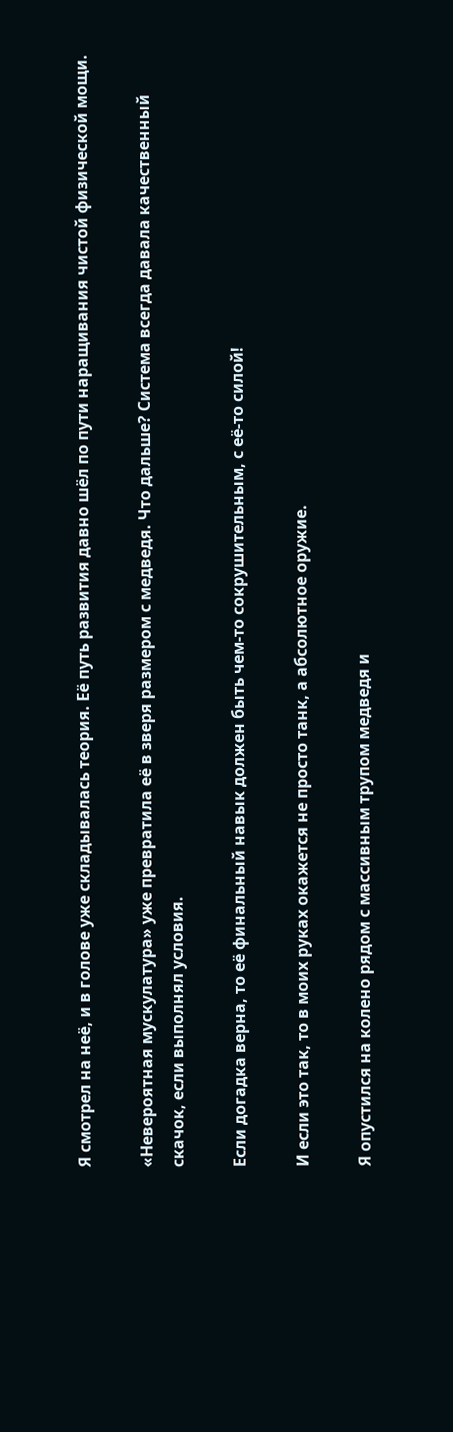Я смотрел на неё, и в голове уже складывалась теория. Её путь развития давно шёл по пути наращивания чистой физической мощи.

«Невероятная мускулатура» уже превратила её в зверя размером с медведя. Что дальше? Система всегда давала качественный скачок, если выполнял условия.

Если догадка верна, то её финальный навык должен быть чем-то сокрушительным, с её-то силой!

И если это так, то в моих руках окажется не просто танк, а абсолютное оружие.

Я опустился на колено рядом с массивным трупом медведя и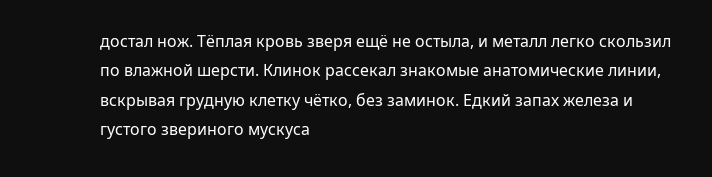достал нож. Тёплая кровь зверя ещё не остыла, и металл легко скользил по влажной шерсти. Клинок рассекал знакомые анатомические линии, вскрывая грудную клетку чётко, без заминок. Едкий запах железа и густого звериного мускуса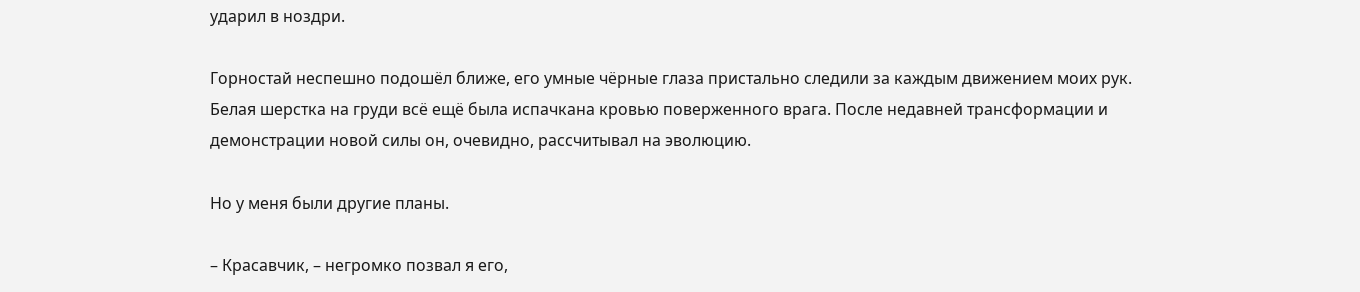ударил в ноздри.

Горностай неспешно подошёл ближе, его умные чёрные глаза пристально следили за каждым движением моих рук. Белая шерстка на груди всё ещё была испачкана кровью поверженного врага. После недавней трансформации и демонстрации новой силы он, очевидно, рассчитывал на эволюцию.

Но у меня были другие планы.

– Красавчик, – негромко позвал я его,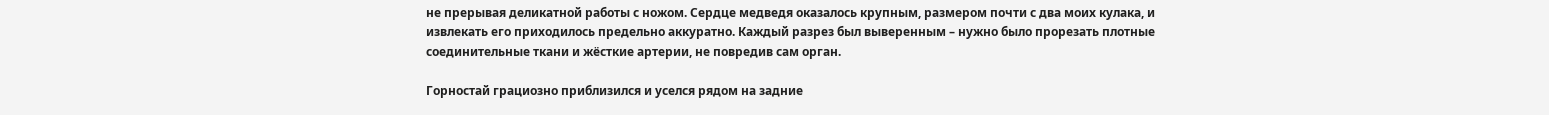не прерывая деликатной работы с ножом. Сердце медведя оказалось крупным, размером почти с два моих кулака, и извлекать его приходилось предельно аккуратно. Каждый разрез был выверенным – нужно было прорезать плотные соединительные ткани и жёсткие артерии, не повредив сам орган.

Горностай грациозно приблизился и уселся рядом на задние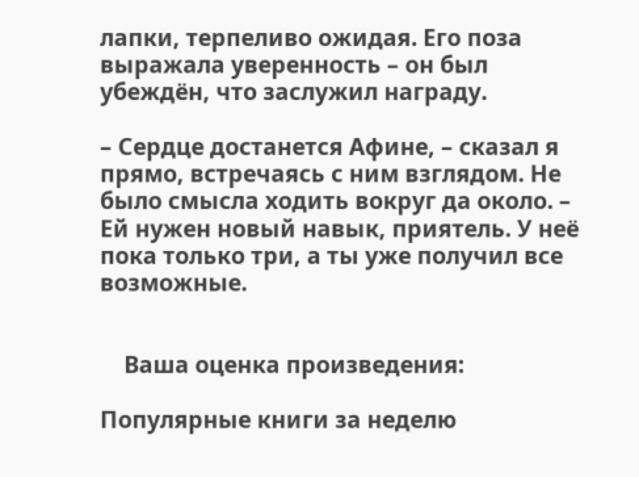лапки, терпеливо ожидая. Его поза выражала уверенность – он был убеждён, что заслужил награду.

– Сердце достанется Афине, – сказал я прямо, встречаясь с ним взглядом. Не было смысла ходить вокруг да около. – Ей нужен новый навык, приятель. У неё пока только три, а ты уже получил все возможные.


    Ваша оценка произведения:

Популярные книги за неделю